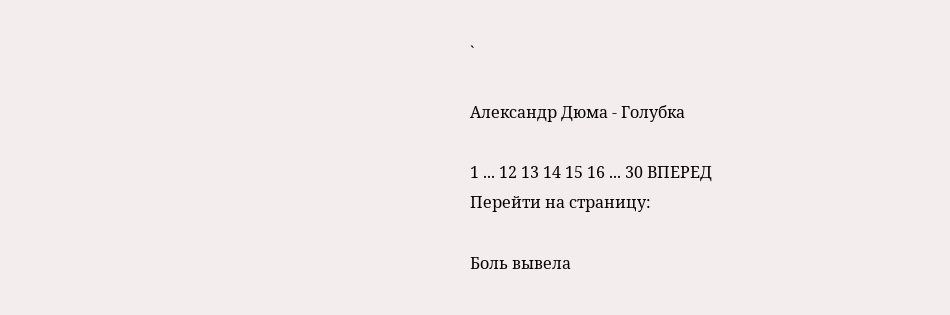`

Александр Дюма - Голубка

1 ... 12 13 14 15 16 ... 30 ВПЕРЕД
Перейти на страницу:

Боль вывела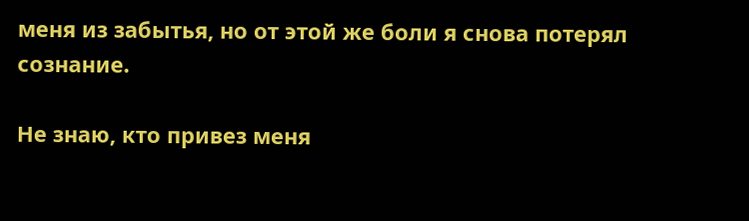меня из забытья, но от этой же боли я снова потерял сознание.

Не знаю, кто привез меня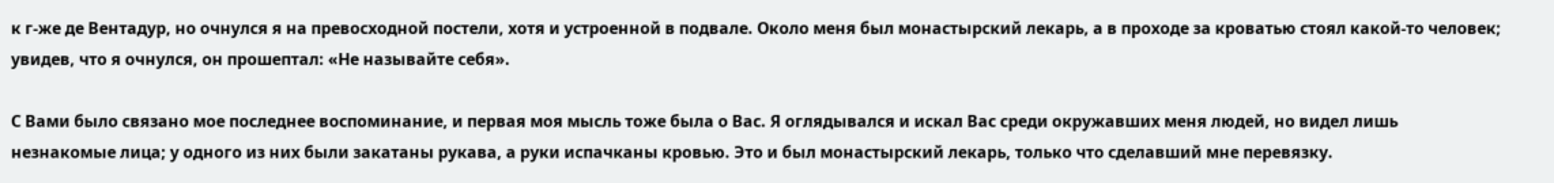к г-же де Вентадур, но очнулся я на превосходной постели, хотя и устроенной в подвале. Около меня был монастырский лекарь, а в проходе за кроватью стоял какой-то человек; увидев, что я очнулся, он прошептал: «Не называйте себя».

С Вами было связано мое последнее воспоминание, и первая моя мысль тоже была о Вас. Я оглядывался и искал Вас среди окружавших меня людей, но видел лишь незнакомые лица; у одного из них были закатаны рукава, а руки испачканы кровью. Это и был монастырский лекарь, только что сделавший мне перевязку.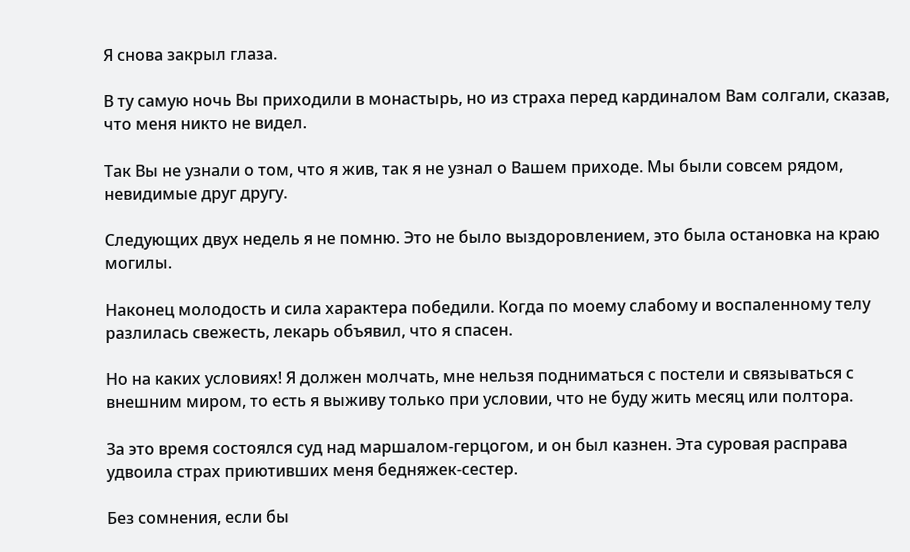Я снова закрыл глаза.

В ту самую ночь Вы приходили в монастырь, но из страха перед кардиналом Вам солгали, сказав, что меня никто не видел.

Так Вы не узнали о том, что я жив, так я не узнал о Вашем приходе. Мы были совсем рядом, невидимые друг другу.

Следующих двух недель я не помню. Это не было выздоровлением, это была остановка на краю могилы.

Наконец молодость и сила характера победили. Когда по моему слабому и воспаленному телу разлилась свежесть, лекарь объявил, что я спасен.

Но на каких условиях! Я должен молчать, мне нельзя подниматься с постели и связываться с внешним миром, то есть я выживу только при условии, что не буду жить месяц или полтора.

За это время состоялся суд над маршалом-герцогом, и он был казнен. Эта суровая расправа удвоила страх приютивших меня бедняжек-сестер.

Без сомнения, если бы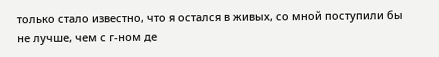только стало известно, что я остался в живых, со мной поступили бы не лучше, чем с г-ном де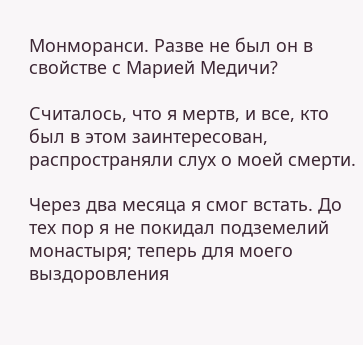Монморанси. Разве не был он в свойстве с Марией Медичи?

Считалось, что я мертв, и все, кто был в этом заинтересован, распространяли слух о моей смерти.

Через два месяца я смог встать. До тех пор я не покидал подземелий монастыря; теперь для моего выздоровления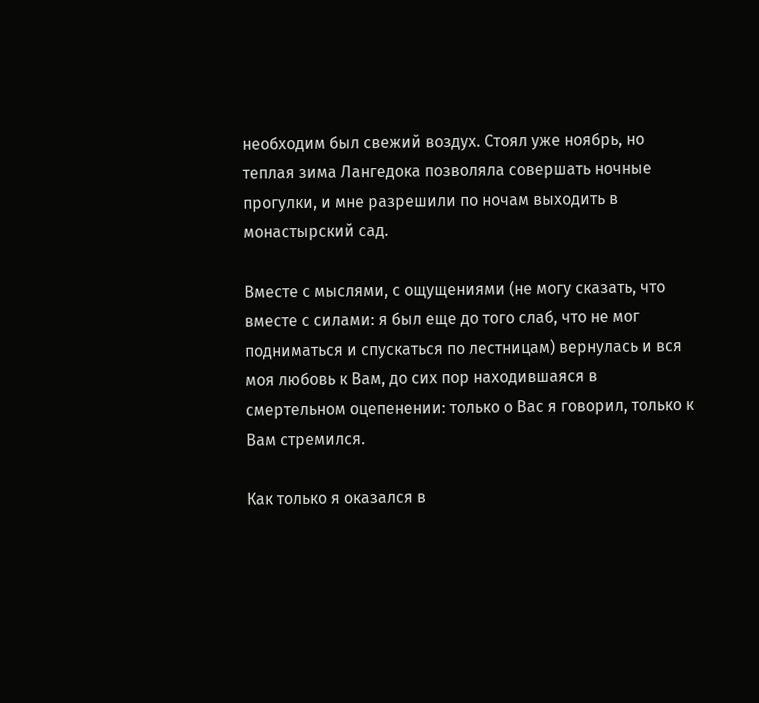необходим был свежий воздух. Стоял уже ноябрь, но теплая зима Лангедока позволяла совершать ночные прогулки, и мне разрешили по ночам выходить в монастырский сад.

Вместе с мыслями, с ощущениями (не могу сказать, что вместе с силами: я был еще до того слаб, что не мог подниматься и спускаться по лестницам) вернулась и вся моя любовь к Вам, до сих пор находившаяся в смертельном оцепенении: только о Вас я говорил, только к Вам стремился.

Как только я оказался в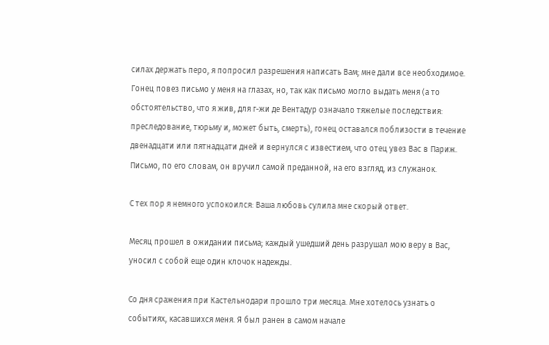силах держать перо, я попросил разрешения написать Вам; мне дали все необходимое. Гонец повез письмо у меня на глазах, но, так как письмо могло выдать меня (а то обстоятельство, что я жив, для г-жи де Вентадур означало тяжелые последствия: преследование, тюрьму и, может быть, смерть), гонец оставался поблизости в течение двенадцати или пятнадцати дней и вернулся с известием, что отец увез Вас в Париж. Письмо, по его словам, он вручил самой преданной, на его взгляд, из служанок.

С тех пор я немного успокоился: Ваша любовь сулила мне скорый ответ.

Месяц прошел в ожидании письма; каждый ушедший день разрушал мою веру в Вас, уносил с собой еще один клочок надежды.

Со дня сражения при Кастельнодари прошло три месяца. Мне хотелось узнать о событиях, касавшихся меня. Я был ранен в самом начале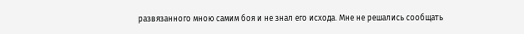развязанного мною самим боя и не знал его исхода. Мне не решались сообщать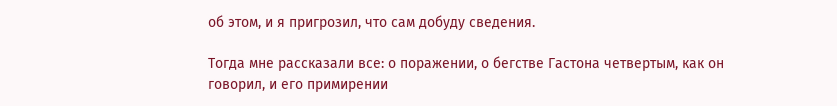об этом, и я пригрозил, что сам добуду сведения.

Тогда мне рассказали все: о поражении, о бегстве Гастона четвертым, как он говорил, и его примирении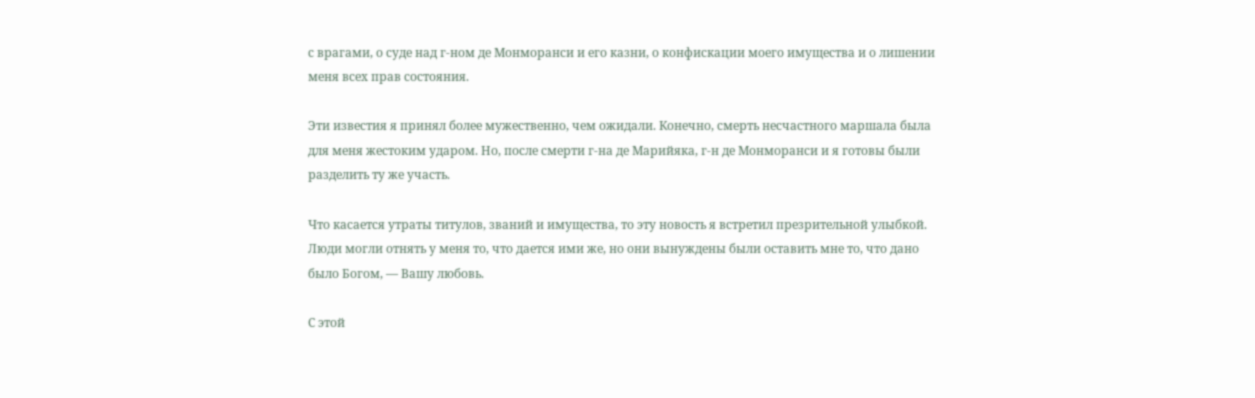с врагами, о суде над г-ном де Монморанси и его казни, о конфискации моего имущества и о лишении меня всех прав состояния.

Эти известия я принял более мужественно, чем ожидали. Конечно, смерть несчастного маршала была для меня жестоким ударом. Но, после смерти г-на де Марийяка, г-н де Монморанси и я готовы были разделить ту же участь.

Что касается утраты титулов, званий и имущества, то эту новость я встретил презрительной улыбкой. Люди могли отнять у меня то, что дается ими же, но они вынуждены были оставить мне то, что дано было Богом, — Вашу любовь.

С этой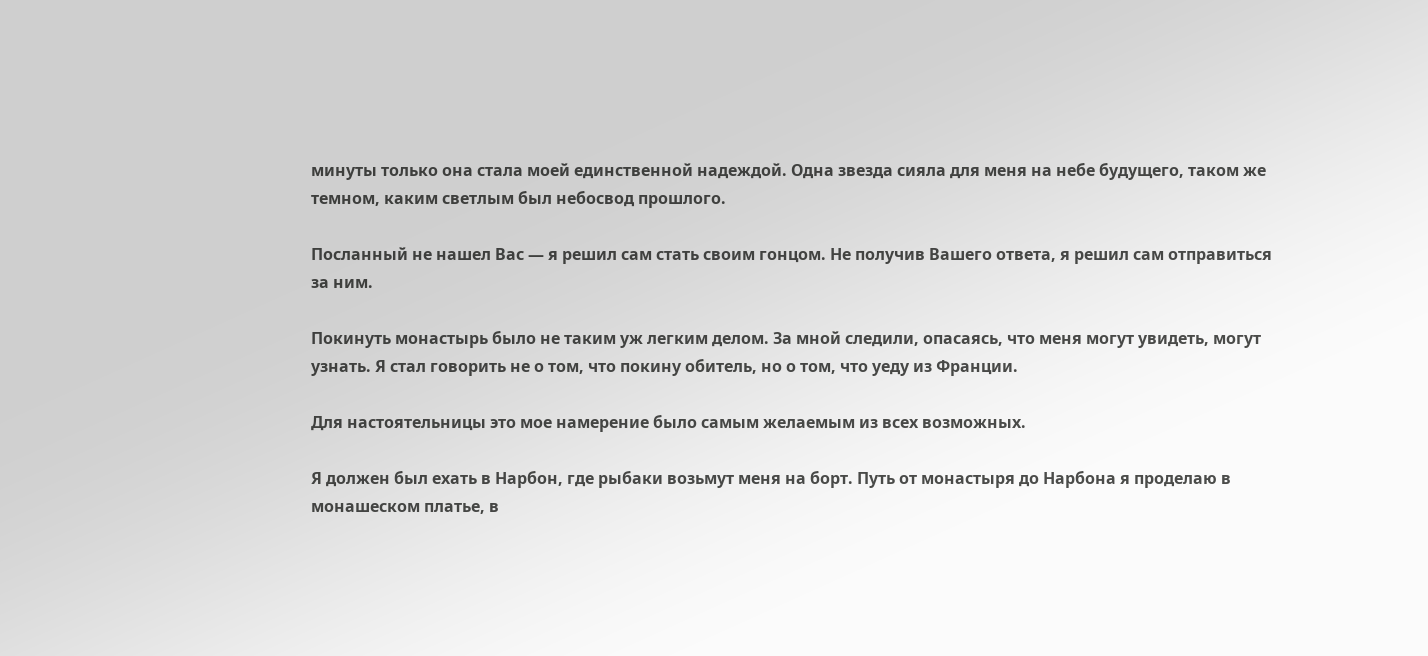минуты только она стала моей единственной надеждой. Одна звезда сияла для меня на небе будущего, таком же темном, каким светлым был небосвод прошлого.

Посланный не нашел Вас — я решил сам стать своим гонцом. Не получив Вашего ответа, я решил сам отправиться за ним.

Покинуть монастырь было не таким уж легким делом. За мной следили, опасаясь, что меня могут увидеть, могут узнать. Я стал говорить не о том, что покину обитель, но о том, что уеду из Франции.

Для настоятельницы это мое намерение было самым желаемым из всех возможных.

Я должен был ехать в Нарбон, где рыбаки возьмут меня на борт. Путь от монастыря до Нарбона я проделаю в монашеском платье, в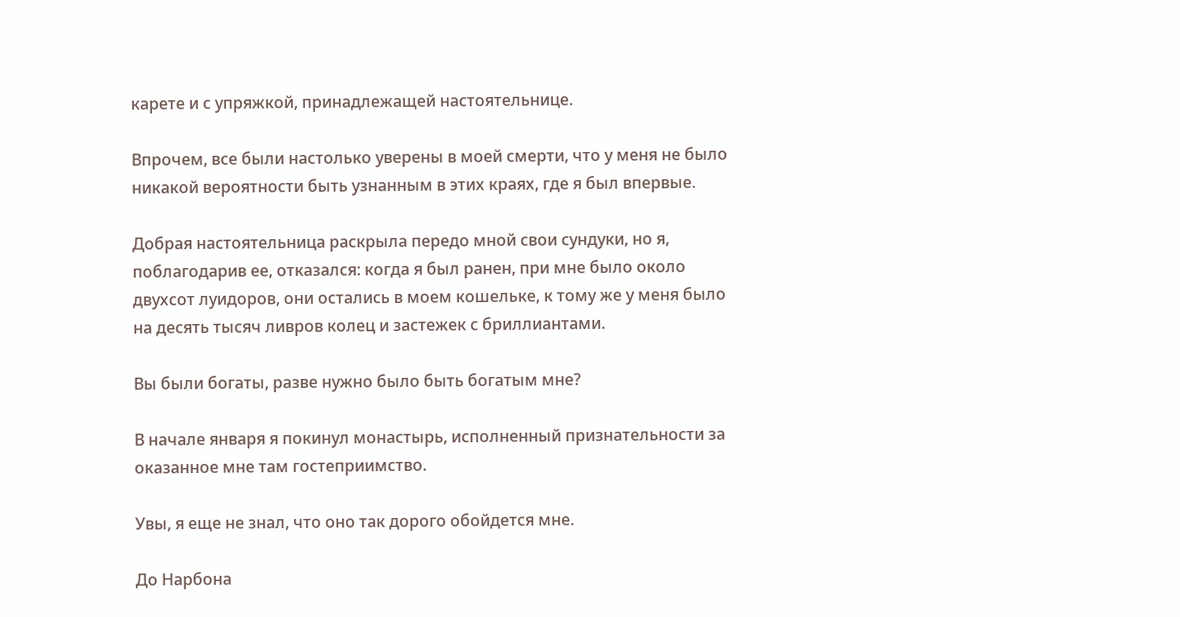карете и с упряжкой, принадлежащей настоятельнице.

Впрочем, все были настолько уверены в моей смерти, что у меня не было никакой вероятности быть узнанным в этих краях, где я был впервые.

Добрая настоятельница раскрыла передо мной свои сундуки, но я, поблагодарив ее, отказался: когда я был ранен, при мне было около двухсот луидоров, они остались в моем кошельке, к тому же у меня было на десять тысяч ливров колец и застежек с бриллиантами.

Вы были богаты, разве нужно было быть богатым мне?

В начале января я покинул монастырь, исполненный признательности за оказанное мне там гостеприимство.

Увы, я еще не знал, что оно так дорого обойдется мне.

До Нарбона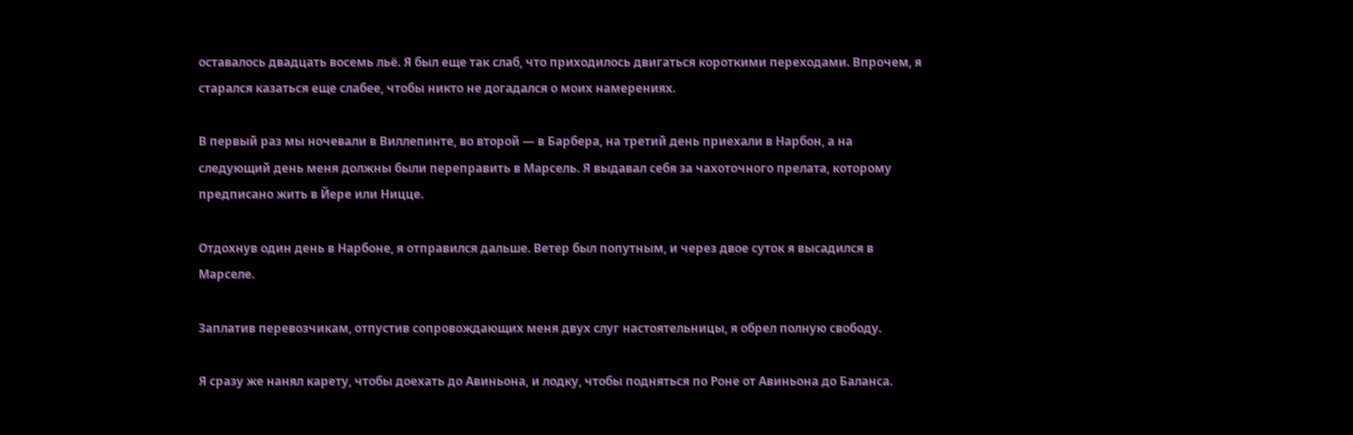оставалось двадцать восемь льё. Я был еще так слаб, что приходилось двигаться короткими переходами. Впрочем, я старался казаться еще слабее, чтобы никто не догадался о моих намерениях.

В первый раз мы ночевали в Виллепинте, во второй — в Барбера, на третий день приехали в Нарбон, а на следующий день меня должны были переправить в Марсель. Я выдавал себя за чахоточного прелата, которому предписано жить в Йере или Ницце.

Отдохнув один день в Нарбоне, я отправился дальше. Ветер был попутным, и через двое суток я высадился в Марселе.

Заплатив перевозчикам, отпустив сопровождающих меня двух слуг настоятельницы, я обрел полную свободу.

Я сразу же нанял карету, чтобы доехать до Авиньона, и лодку, чтобы подняться по Роне от Авиньона до Баланса.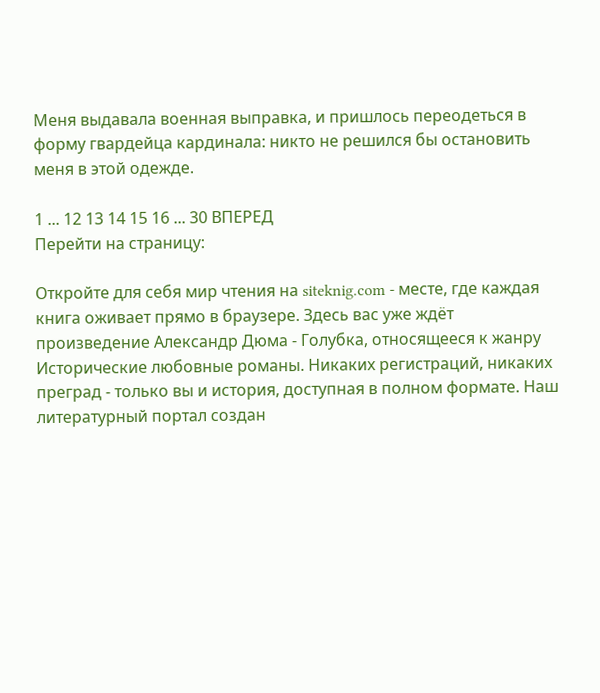Меня выдавала военная выправка, и пришлось переодеться в форму гвардейца кардинала: никто не решился бы остановить меня в этой одежде.

1 ... 12 13 14 15 16 ... 30 ВПЕРЕД
Перейти на страницу:

Откройте для себя мир чтения на siteknig.com - месте, где каждая книга оживает прямо в браузере. Здесь вас уже ждёт произведение Александр Дюма - Голубка, относящееся к жанру Исторические любовные романы. Никаких регистраций, никаких преград - только вы и история, доступная в полном формате. Наш литературный портал создан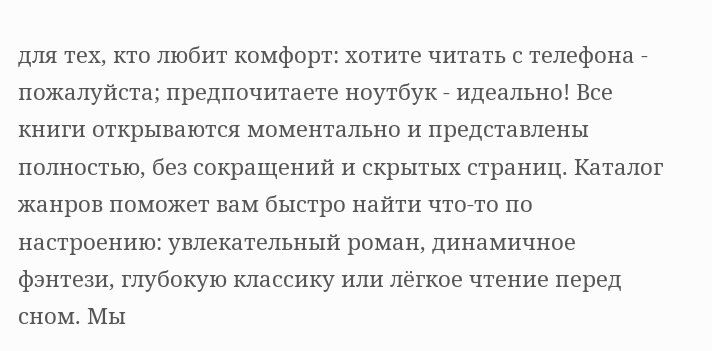для тех, кто любит комфорт: хотите читать с телефона - пожалуйста; предпочитаете ноутбук - идеально! Все книги открываются моментально и представлены полностью, без сокращений и скрытых страниц. Каталог жанров поможет вам быстро найти что-то по настроению: увлекательный роман, динамичное фэнтези, глубокую классику или лёгкое чтение перед сном. Мы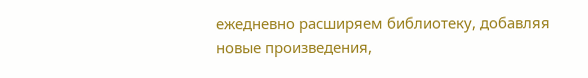ежедневно расширяем библиотеку, добавляя новые произведения,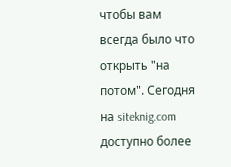чтобы вам всегда было что открыть "на потом". Сегодня на siteknig.com доступно более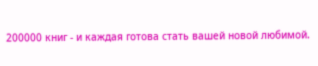200000 книг - и каждая готова стать вашей новой любимой.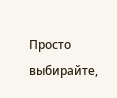Просто выбирайте,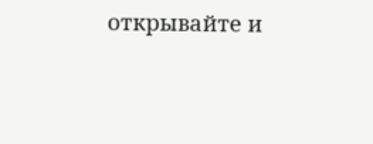открывайте и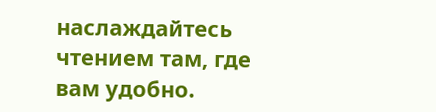наслаждайтесь чтением там, где вам удобно.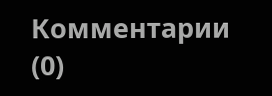Комментарии (0)